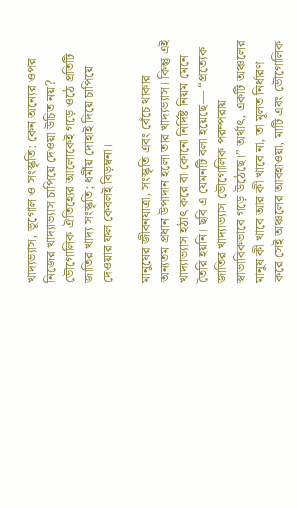খাদ্যভ্যাস, ভূগোল ও সংস্কৃতি: কেন অন্যের ওপর নিজের খাদ্যাভ্যাস চাপিয়ে দেওয়া উচিত নয়?
ভৌগোলিক ঐতিহ্যের আলোকেই গড়ে ওঠে প্রতিটি জাতির খাদ্য সংস্কৃতি; ধর্মীয় দোহাই দিয়ে চাপিয়ে দেওয়ার ফল কেবলই বিড়ম্বনা।

মানুষের জীবনযাত্রা, সংস্কৃতি এবং বেঁচে থাকার অন্যতম প্রধান উপাদান হলো তার খাদ্যভ্যাস। কিন্তু এই খাদ্যাভ্যাস হঠাৎ করে বা কোনো নির্দিষ্ট নিয়ম মেনে তৈরি হয়নি। ছবি এ যেমনটি বলা হয়েছে— “প্রত্যেক জাতির খাদ্যাভ্যাস ভৌগোলিক পরম্পরায় স্বাভাবিকভাবে গড়ে উঠেছে।” অর্থাৎ, একটি অঞ্চলের মানুষ কী খাবে আর কী খাবে না, তা মূলত নির্ধারণ করে সেই অঞ্চলের আবহাওয়া, মাটি এবং ভৌগোলিক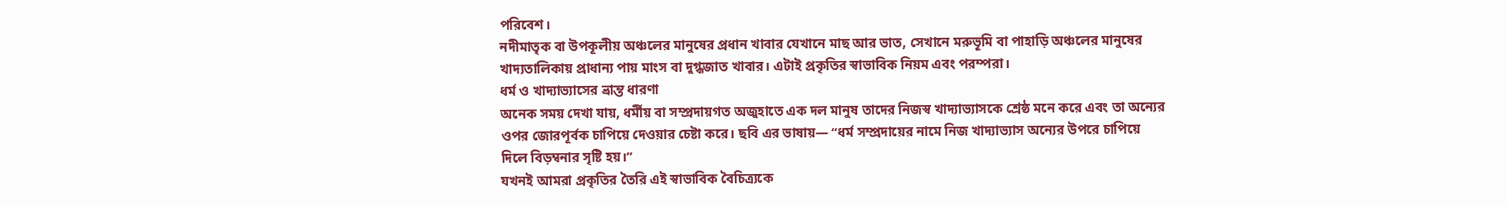পরিবেশ।
নদীমাতৃক বা উপকূলীয় অঞ্চলের মানুষের প্রধান খাবার যেখানে মাছ আর ভাত, সেখানে মরুভূমি বা পাহাড়ি অঞ্চলের মানুষের খাদ্যতালিকায় প্রাধান্য পায় মাংস বা দুগ্ধজাত খাবার। এটাই প্রকৃতির স্বাভাবিক নিয়ম এবং পরম্পরা।
ধর্ম ও খাদ্যাভ্যাসের ভ্রান্ত ধারণা
অনেক সময় দেখা যায়, ধর্মীয় বা সম্প্রদায়গত অজুহাতে এক দল মানুষ তাদের নিজস্ব খাদ্যাভ্যাসকে শ্রেষ্ঠ মনে করে এবং তা অন্যের ওপর জোরপূর্বক চাপিয়ে দেওয়ার চেষ্টা করে। ছবি এর ভাষায়— “ধর্ম সম্প্রদায়ের নামে নিজ খাদ্যাভ্যাস অন্যের উপরে চাপিয়ে দিলে বিড়ম্বনার সৃষ্টি হয়।”
যখনই আমরা প্রকৃতির তৈরি এই স্বাভাবিক বৈচিত্র্যকে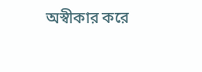অস্বীকার করে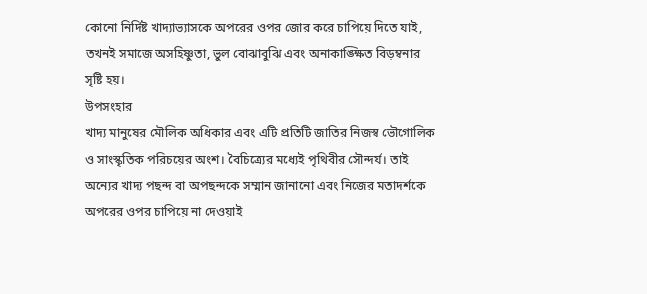কোনো নির্দিষ্ট খাদ্যাভ্যাসকে অপরের ওপর জোর করে চাপিয়ে দিতে যাই, তখনই সমাজে অসহিষ্ণুতা, ভুল বোঝাবুঝি এবং অনাকাঙ্ক্ষিত বিড়ম্বনার সৃষ্টি হয়।
উপসংহার
খাদ্য মানুষের মৌলিক অধিকার এবং এটি প্রতিটি জাতির নিজস্ব ভৌগোলিক ও সাংস্কৃতিক পরিচয়ের অংশ। বৈচিত্র্যের মধ্যেই পৃথিবীর সৌন্দর্য। তাই অন্যের খাদ্য পছন্দ বা অপছন্দকে সম্মান জানানো এবং নিজের মতাদর্শকে অপরের ওপর চাপিয়ে না দেওয়াই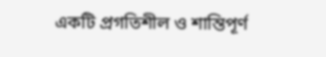একটি প্রগতিশীল ও শান্তিপূর্ণ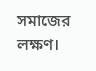সমাজের লক্ষণ।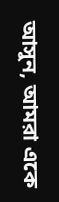আসুন, আমরা একে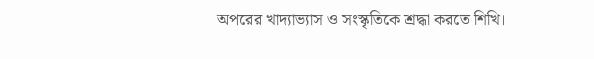অপরের খাদ্যাভ্যাস ও সংস্কৃতিকে শ্রদ্ধা করতে শিখি।